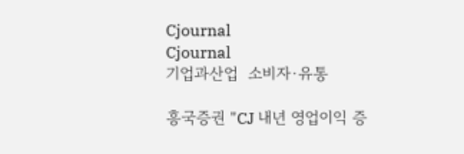Cjournal
Cjournal
기업과산업  소비자·유통

흥국증권 "CJ 내년 영업이익 증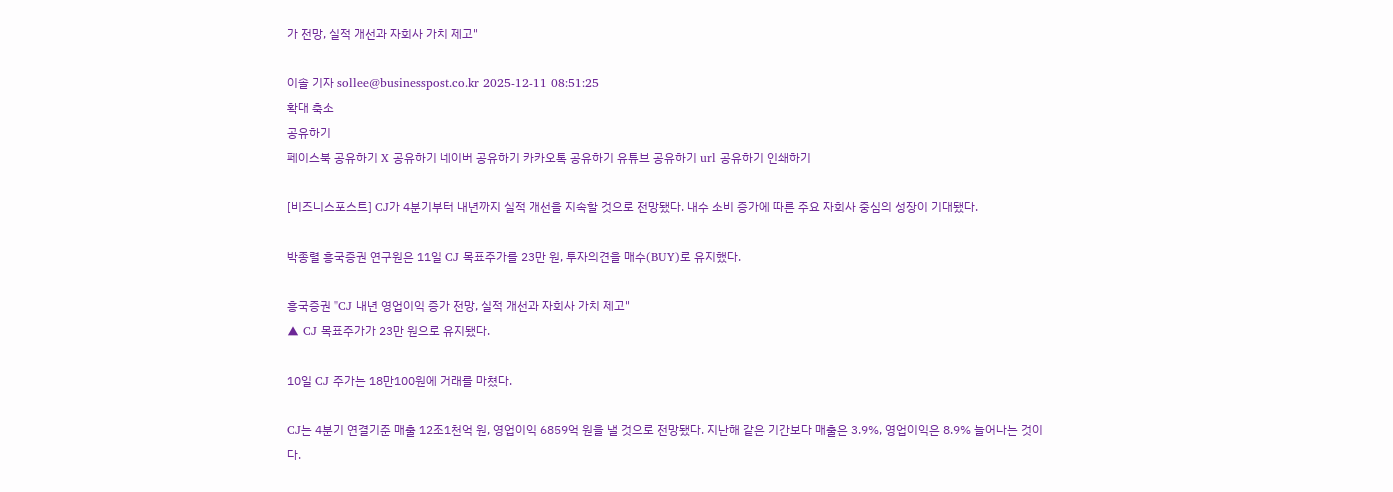가 전망, 실적 개선과 자회사 가치 제고"

이솔 기자 sollee@businesspost.co.kr 2025-12-11 08:51:25
확대 축소
공유하기
페이스북 공유하기 X 공유하기 네이버 공유하기 카카오톡 공유하기 유튜브 공유하기 url 공유하기 인쇄하기

[비즈니스포스트] CJ가 4분기부터 내년까지 실적 개선을 지속할 것으로 전망됐다. 내수 소비 증가에 따른 주요 자회사 중심의 성장이 기대됐다.

박종렬 흥국증권 연구원은 11일 CJ 목표주가를 23만 원, 투자의견을 매수(BUY)로 유지했다.

흥국증권 "CJ 내년 영업이익 증가 전망, 실적 개선과 자회사 가치 제고"
▲ CJ 목표주가가 23만 원으로 유지됐다.

10일 CJ 주가는 18만100원에 거래를 마쳤다.

CJ는 4분기 연결기준 매출 12조1천억 원, 영업이익 6859억 원을 낼 것으로 전망됐다. 지난해 같은 기간보다 매출은 3.9%, 영업이익은 8.9% 늘어나는 것이다.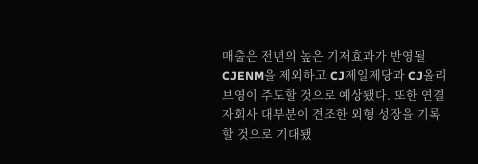매출은 전년의 높은 기저효과가 반영될 CJENM을 제외하고 CJ제일제당과 CJ올리브영이 주도할 것으로 예상됐다. 또한 연결 자회사 대부분이 견조한 외형 성장을 기록할 것으로 기대됐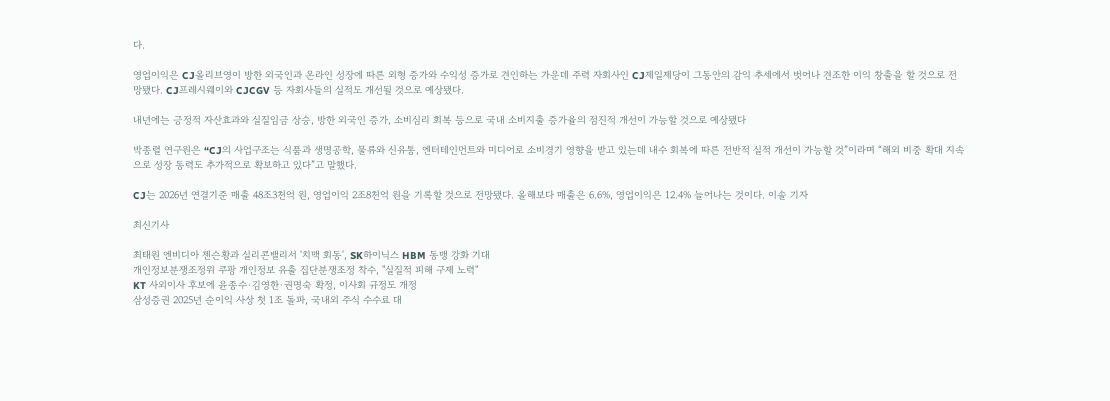다.

영업이익은 CJ올리브영이 방한 외국인과 온라인 성장에 따른 외형 증가와 수익성 증가로 견인하는 가운데 주력 자회사인 CJ제일제당이 그동안의 감익 추세에서 벗어나 견조한 이익 창출을 할 것으로 전망됐다. CJ프레시웨이와 CJCGV 등 자회사들의 실적도 개선될 것으로 예상됐다.

내년에는 긍정적 자산효과와 실질임금 상승, 방한 외국인 증가, 소비심리 회복 등으로 국내 소비지출 증가율의 점진적 개선이 가능할 것으로 예상됐다

박종렬 연구원은 “CJ의 사업구조는 식품과 생명공학, 물류와 신유통, 엔터테인먼트와 미디어로 소비경기 영향을 받고 있는데 내수 회복에 따른 전반적 실적 개선이 가능할 것”이라며 “해외 비중 확대 지속으로 성장 동력도 추가적으로 확보하고 있다”고 말했다.

CJ는 2026년 연결기준 매출 48조3천억 원, 영업이익 2조8천억 원을 기록할 것으로 전망됐다. 올해보다 매출은 6.6%, 영업이익은 12.4% 늘어나는 것이다. 이솔 기자

최신기사

최태원 엔비디아 젠슨황과 실리콘밸리서 '치맥 회동', SK하이닉스 HBM 동맹 강화 기대
개인정보분쟁조정위 쿠팡 개인정보 유출 집단분쟁조정 착수, "실질적 피해 구제 노력"
KT 사외이사 후보에 윤종수·김영한·권명숙 확정, 이사회 규정도 개정
삼성증권 2025년 순이익 사상 첫 1조 돌파, 국내외 주식 수수료 대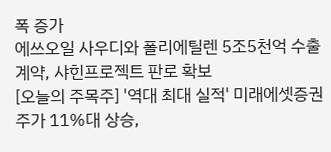폭 증가
에쓰오일 사우디와 폴리에틸렌 5조5천억 수출 계약, 샤힌프로젝트 판로 확보
[오늘의 주목주] '역대 최대 실적' 미래에셋증권 주가 11%대 상승,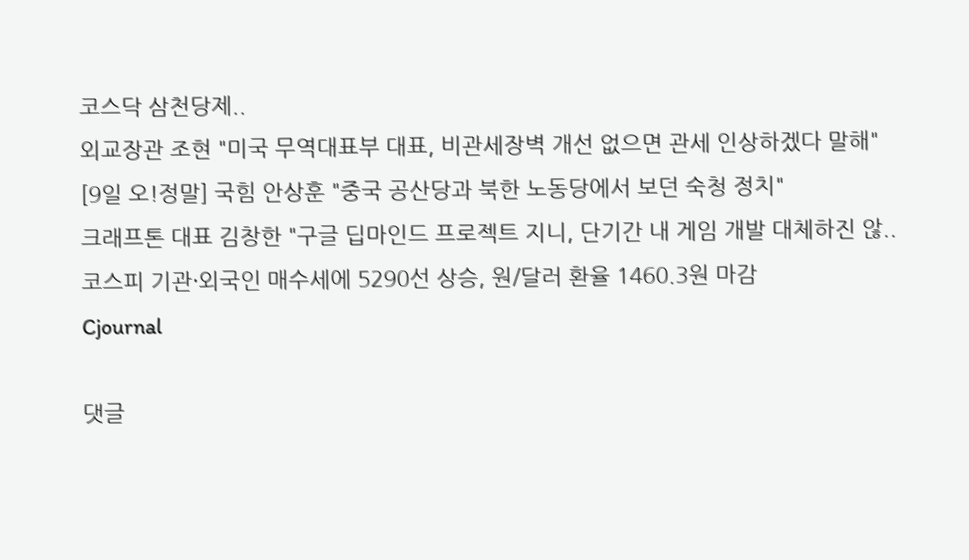코스닥 삼천당제..
외교장관 조현 "미국 무역대표부 대표, 비관세장벽 개선 없으면 관세 인상하겠다 말해"
[9일 오!정말] 국힘 안상훈 "중국 공산당과 북한 노동당에서 보던 숙청 정치"
크래프톤 대표 김창한 "구글 딥마인드 프로젝트 지니, 단기간 내 게임 개발 대체하진 않..
코스피 기관·외국인 매수세에 5290선 상승, 원/달러 환율 1460.3원 마감
Cjournal

댓글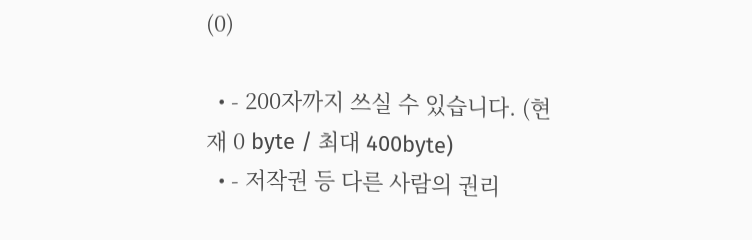(0)

  • - 200자까지 쓰실 수 있습니다. (현재 0 byte / 최대 400byte)
  • - 저작권 등 다른 사람의 권리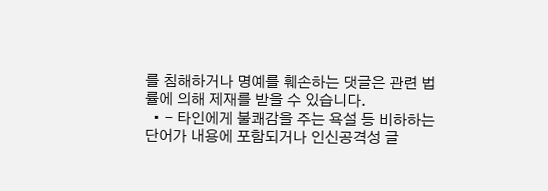를 침해하거나 명예를 훼손하는 댓글은 관련 법률에 의해 제재를 받을 수 있습니다.
  • - 타인에게 불쾌감을 주는 욕설 등 비하하는 단어가 내용에 포함되거나 인신공격성 글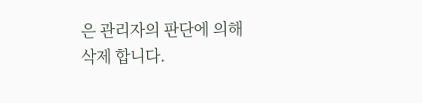은 관리자의 판단에 의해 삭제 합니다.